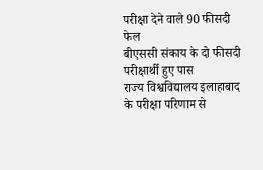परीक्षा देने वाले 90 फीसदी फेल
बीएससी संकाय के दो फीसदी परीक्षार्थी हुए पास
राज्य विश्वविद्यालय इलाहाबाद के परीक्षा परिणाम से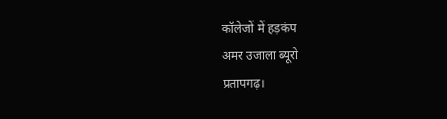कॉलेजों में हड़कंप
अमर उजाला ब्यूरो
प्रतापगढ़।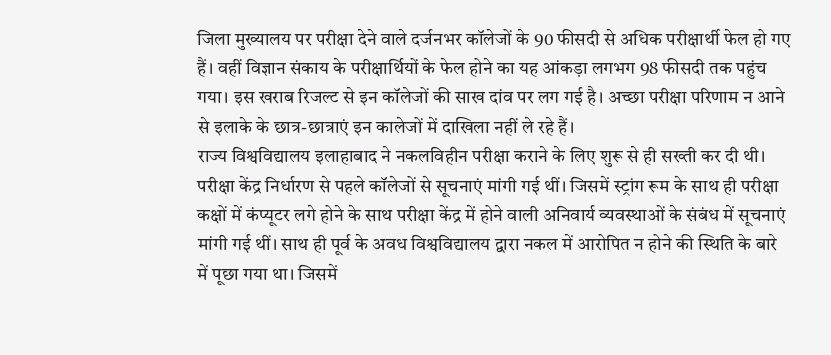जिला मुख्यालय पर परीक्षा देने वाले दर्जनभर कॉलेजों के 90 फीसदी से अधिक परीक्षार्थी फेल हो गए हैं। वहीं विज्ञान संकाय के परीक्षार्थियों के फेल होने का यह आंकड़ा लगभग 98 फीसदी तक पहुंच गया। इस खराब रिजल्ट से इन कॉलेजों की साख दांव पर लग गई है। अच्छा परीक्षा परिणाम न आने से इलाके के छात्र-छात्राएं इन कालेजों में दाखिला नहीं ले रहे हैं।
राज्य विश्वविद्यालय इलाहाबाद ने नकलविहीन परीक्षा कराने के लिए शुरू से ही सख्ती कर दी थी। परीक्षा केंद्र निर्धारण से पहले कॉलेजों से सूचनाएं मांगी गई थीं। जिसमें स्ट्रांग रूम के साथ ही परीक्षा कक्षों में कंप्यूटर लगे होने के साथ परीक्षा केंद्र में होने वाली अनिवार्य व्यवस्थाओं के संबंध में सूचनाएं मांगी गई थीं। साथ ही पूर्व के अवध विश्वविद्यालय द्वारा नकल में आरोपित न होने की स्थिति के बारे में पूछा गया था। जिसमें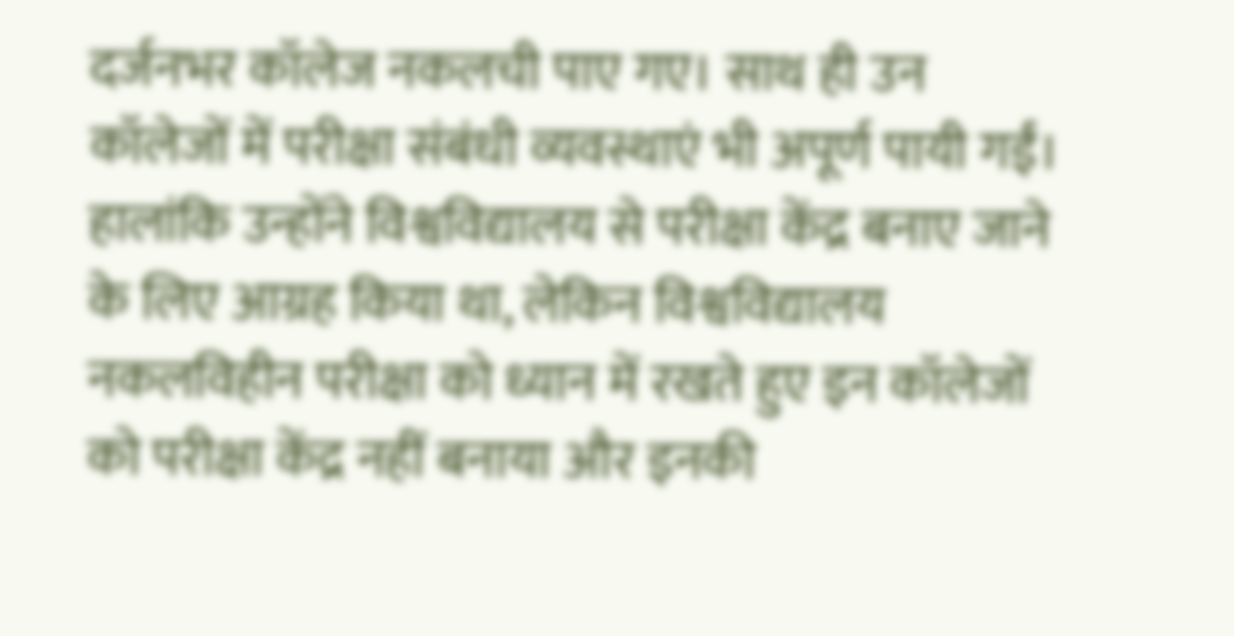दर्जनभर कॉलेज नकलची पाए गए। साथ ही उन कॉलेजों में परीक्षा संबंधी व्यवस्थाएं भी अपूर्ण पायी गईं। हालांकि उन्होंने विश्वविद्यालय से परीक्षा केंद्र बनाए जाने के लिए आग्रह किया था, लेकिन विश्वविद्यालय नकलविहीन परीक्षा को ध्यान में रखते हुए इन कॉलेजों को परीक्षा केंद्र नहीं बनाया और इनकी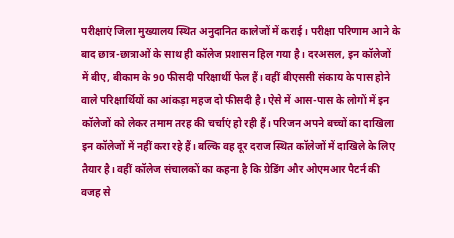परीक्षाएं जिला मुख्यालय स्थित अनुदानित कालेजों में कराई। परीक्षा परिणाम आने के बाद छात्र-छात्राओं के साथ ही कॉलेज प्रशासन हिल गया है। दरअसल, इन कॉलेजों में बीए, बीकाम के 90 फीसदी परिक्षार्थी फेल हैं। वहीं बीएससी संकाय के पास होने वाले परिक्षार्थियों का आंकड़ा महज दो फीसदी है। ऐसे में आस-पास के लोगों में इन कॉलेजों को लेकर तमाम तरह की चर्चाएं हो रही हैं। परिजन अपने बच्चों का दाखिला इन कॉलेजों में नहीं करा रहे हैं। बल्कि वह दूर दराज स्थित कॉलेजों में दाखिले के लिए तैयार है। वहीं कॉलेज संचालकों का कहना है कि ग्रेडिंग और ओएमआर पैटर्न की वजह से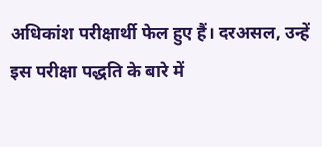अधिकांश परीक्षार्थी फेल हुए हैं। दरअसल, उन्हें इस परीक्षा पद्धति के बारे में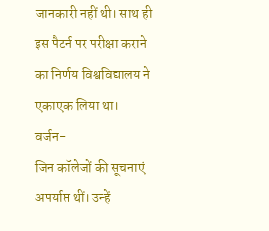जानकारी नहीं थी। साथ ही इस पैटर्न पर परीक्षा कराने का निर्णय विश्वविद्यालय ने एकाएक लिया था।
वर्जन-
जिन कॉलेजों की सूचनाएं अपर्याप्त थीं। उन्हें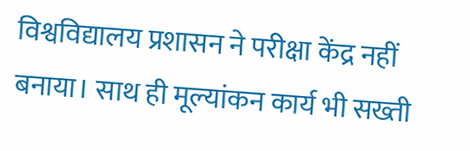विश्वविद्यालय प्रशासन ने परीक्षा केंद्र नहीं बनाया। साथ ही मूल्यांकन कार्य भी सख्ती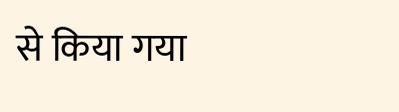से किया गया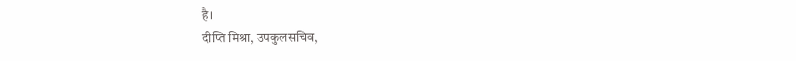है।
दीप्ति मिश्रा, उपकुलसचिव,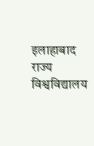इलाहाबाद राज्य विश्वविद्यालय